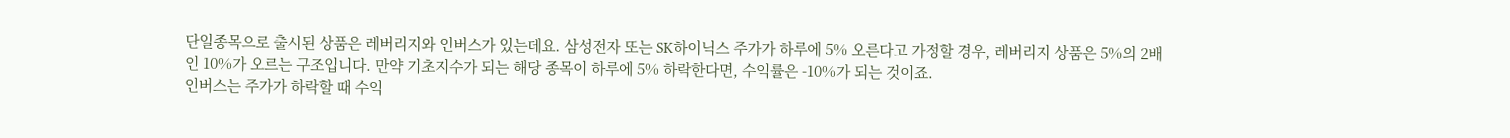단일종목으로 출시된 상품은 레버리지와 인버스가 있는데요. 삼성전자 또는 SK하이닉스 주가가 하루에 5% 오른다고 가정할 경우, 레버리지 상품은 5%의 2배인 10%가 오르는 구조입니다. 만약 기초지수가 되는 해당 종목이 하루에 5% 하락한다면, 수익률은 -10%가 되는 것이죠.
인버스는 주가가 하락할 때 수익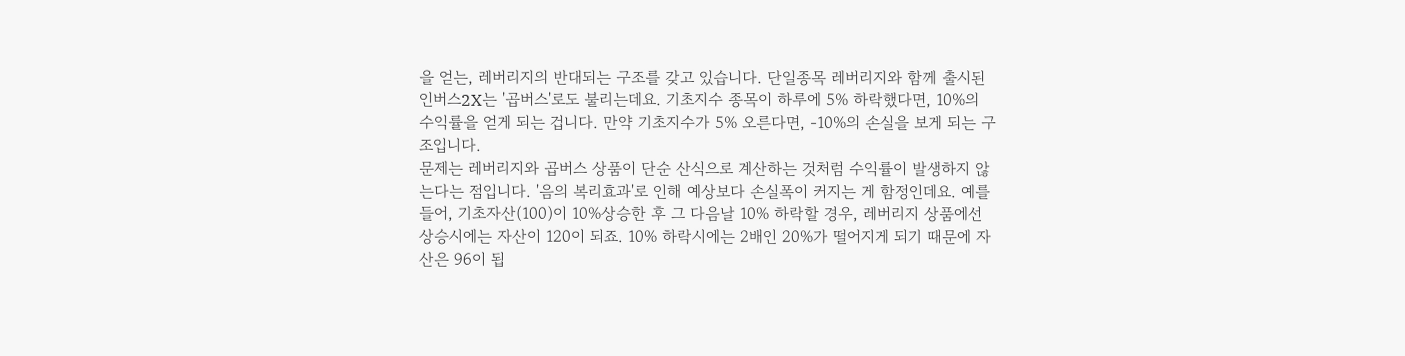을 얻는, 레버리지의 반대되는 구조를 갖고 있습니다. 단일종목 레버리지와 함께 출시된 인버스2X는 '곱버스'로도 불리는데요. 기초지수 종목이 하루에 5% 하락했다면, 10%의 수익률을 얻게 되는 겁니다. 만약 기초지수가 5% 오른다면, -10%의 손실을 보게 되는 구조입니다.
문제는 레버리지와 곱버스 상품이 단순 산식으로 계산하는 것처럼 수익률이 발생하지 않는다는 점입니다. '음의 복리효과'로 인해 예상보다 손실폭이 커지는 게 함정인데요. 예를 들어, 기초자산(100)이 10%상승한 후 그 다음날 10% 하락할 경우, 레버리지 상품에선 상승시에는 자산이 120이 되죠. 10% 하락시에는 2배인 20%가 떨어지게 되기 때문에 자산은 96이 됩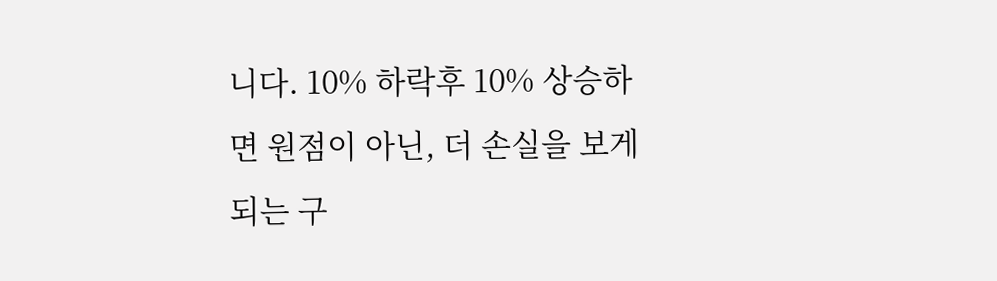니다. 10% 하락후 10% 상승하면 원점이 아닌, 더 손실을 보게 되는 구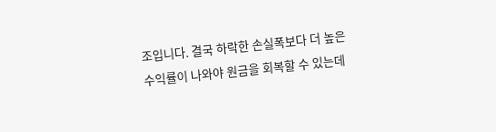조입니다. 결국 하락한 손실폭보다 더 높은 수익률이 나와야 원금을 회복할 수 있는데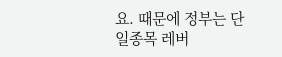요. 때문에 정부는 단일종목 레버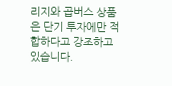리지와 곱버스 상품은 단기 투자에만 적합하다고 강조하고 있습니다.